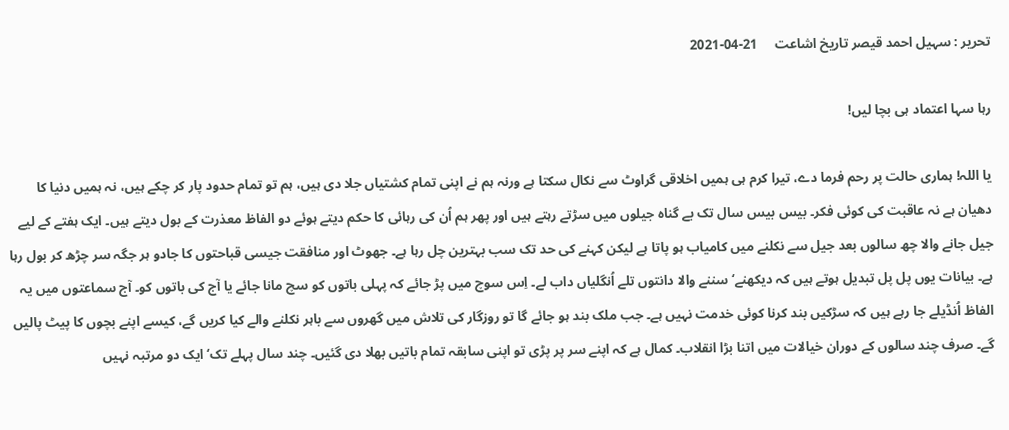تحریر : سہیل احمد قیصر تاریخ اشاعت     21-04-2021

رہا سہا اعتماد ہی بچا لیں!

یا اللہ! ہماری حالت پر رحم فرما دے، تیرا کرم ہی ہمیں اخلاقی گراوٹ سے نکال سکتا ہے ورنہ ہم نے اپنی تمام کشتیاں جلا دی ہیں، ہم تو تمام حدود پار کر چکے ہیں، نہ ہمیں دنیا کا دھیان ہے نہ عاقبت کی کوئی فکر۔ بیس بیس سال تک بے گناہ جیلوں میں سڑتے رہتے ہیں اور پھر ہم اُن کی رہائی کا حکم دیتے ہوئے دو الفاظ معذرت کے بول دیتے ہیں۔ ایک ہفتے کے لیے جیل جانے والا چھ سالوں بعد جیل سے نکلنے میں کامیاب ہو پاتا ہے لیکن کہنے کی حد تک سب بہترین چل رہا ہے۔ جھوٹ اور منافقت جیسی قباحتوں کا جادو ہر جگہ سر چڑھ کر بول رہا ہے۔ بیانات یوں پل پل تبدیل ہوتے ہیں کہ دیکھنے‘ سننے والا دانتوں تلے اُنگلیاں داب لے۔ اِس سوچ میں پڑ جائے کہ پہلی باتوں کو سچ مانا جائے یا آج کی باتوں کو۔ آج سماعتوں میں یہ الفاظ اُنڈیلے جا رہے ہیں کہ سڑکیں بند کرنا کوئی خدمت نہیں ہے۔ جب ملک بند ہو جائے گا تو روزگار کی تلاش میں گھروں سے باہر نکلنے والے کیا کریں گے، کیسے اپنے بچوں کا پیٹ پالیں گے۔ صرف چند سالوں کے دوران خیالات میں اتنا بڑا انقلاب۔ کمال ہے کہ اپنے سر پر پڑی تو اپنی سابقہ تمام باتیں بھلا دی گئیں۔ چند سال پہلے تک‘ ایک دو مرتبہ نہیں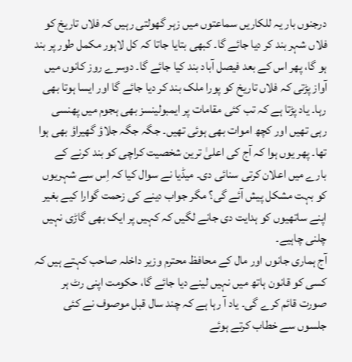درجنوں بار یہ للکاریں سماعتوں میں زہر گھولتی رہیں کہ فلاں تاریخ کو فلاں شہر بند کر دیا جائے گا۔ کبھی بتایا جاتا کہ کل لاہور مکمل طور پر بند ہو گا، پھر اس کے بعد فیصل آباد بند کیا جائے گا۔ دوسرے روز کانوں میں آواز پڑتی کہ فلاں تاریخ کو پورا ملک بند کر دیا جائے گا اور ایسا ہوتا بھی رہا۔ یاد پڑتا ہے کہ تب کئی مقامات پر ایمبولینسز بھی ہجوم میں پھنسی رہی تھیں اور کچھ اموات بھی ہوئی تھیں۔ جگہ جگہ جلاؤ گھیراؤ بھی ہوا تھا۔ پھر یوں ہوا کہ آج کی اعلیٰ ترین شخصیت کراچی کو بند کرنے کے بارے میں اعلان کرتی سنائی دی۔ میڈیا نے سوال کیا کہ اِس سے شہریوں کو بہت مشکل پیش آئے گی؟ مگر جواب دینے کی زحمت گوارا کیے بغیر اپنے ساتھیوں کو ہدایت دی جانے لگیں کہ کہیں پر ایک بھی گاڑی نہیں چلنی چاہیے۔
آج ہماری جانوں اور مال کے محافظ محترم وزیر داخلہ صاحب کہتے ہیں کہ کسی کو قانون ہاتھ میں نہیں لینے دیا جائے گا، حکومت اپنی رٹ ہر صورت قائم کرے گی۔ یاد آ رہا ہے کہ چند سال قبل موصوف نے کئی جلسوں سے خطاب کرتے ہوئے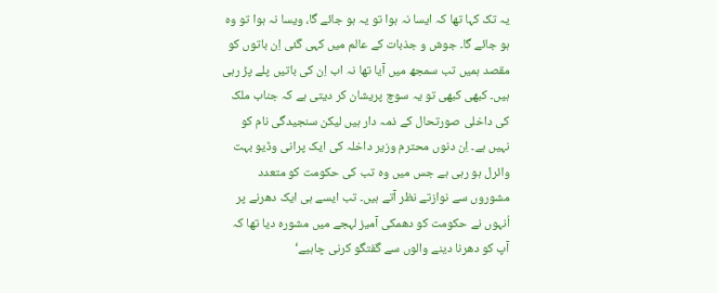یہ تک کہا تھا کہ ایسا نہ ہوا تو یہ ہو جائے گا، ویسا نہ ہوا تو وہ ہو جائے گا۔ جوش و جذبات کے عالم میں کہی گئی اِن باتوں کو مقصد ہمیں تب سمجھ میں آیا تھا نہ اب اِن کی باتیں پلے پڑ رہی ہیں۔ کبھی کبھی تو یہ سوچ پریشان کر دیتی ہے کہ جناب ملک کی داخلی صورتحال کے ذمہ دار ہیں لیکن سنجیدگی نام کو نہیں ہے۔ اِن دنوں محترم وزیر داخلہ کی ایک پرانی وڈیو بہت وائرل ہو رہی ہے جس میں وہ تب کی حکومت کو متعدد مشوروں سے نوازتے نظر آتے ہیں۔ تب ایسے ہی ایک دھرنے پر اُنہوں نے حکومت کو دھمکی آمیز لہجے میں مشورہ دیا تھا کہ آپ کو دھرنا دینے والوں سے گفتگو کرنی چاہیے‘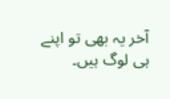آخر یہ بھی تو اپنے ہی لوگ ہیں۔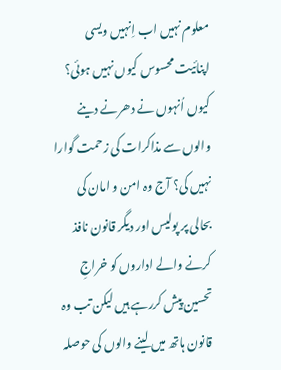معلوم نہیں اب اِنہیں ویسی اپنائیت محسوس کیوں نہیں ہوئی؟ کیوں اُنہوں نے دھرنے دینے والوں سے مذاکرات کی زحمت گوارا نہیں کی؟ آج وہ امن و امان کی بحالی پر پولیس اور دیگر قانون نافذ کرنے والے اداروں کو خراجِ تحسین پیش کررہے ہیں لیکن تب وہ قانون ہاتھ میں لینے والوں کی حوصلہ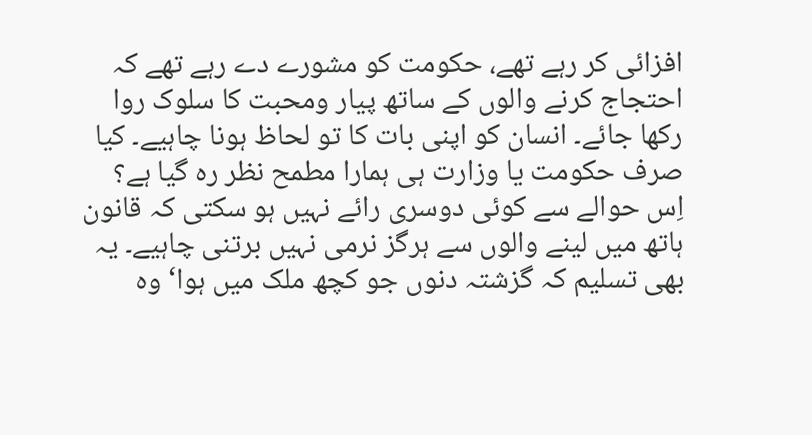افزائی کر رہے تھے، حکومت کو مشورے دے رہے تھے کہ احتجاج کرنے والوں کے ساتھ پیار ومحبت کا سلوک روا رکھا جائے۔ انسان کو اپنی بات کا تو لحاظ ہونا چاہیے۔ کیا صرف حکومت یا وزارت ہی ہمارا مطمح نظر رہ گیا ہے؟
اِس حوالے سے کوئی دوسری رائے نہیں ہو سکتی کہ قانون ہاتھ میں لینے والوں سے ہرگز نرمی نہیں برتنی چاہیے۔ یہ بھی تسلیم کہ گزشتہ دنوں جو کچھ ملک میں ہوا‘ وہ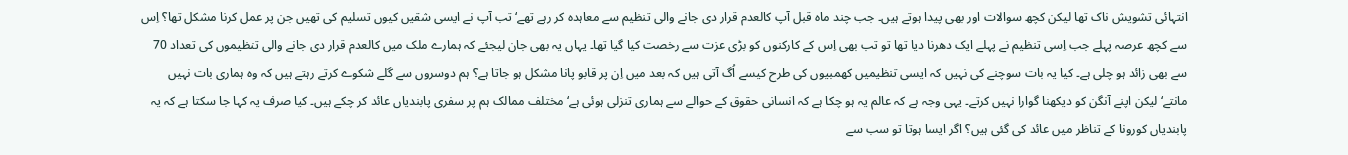انتہائی تشویش ناک تھا لیکن کچھ سوالات اور بھی پیدا ہوتے ہیں۔ جب چند ماہ قبل آپ کالعدم قرار دی جانے والی تنظیم سے معاہدہ کر رہے تھے‘ تب آپ نے ایسی شقیں کیوں تسلیم کی تھیں جن پر عمل کرنا مشکل تھا؟ اِس سے کچھ عرصہ پہلے جب اِسی تنظیم نے پہلے ایک دھرنا دیا تھا تو تب بھی اِس کے کارکنوں کو بڑی عزت سے رخصت کیا گیا تھا۔ یہاں یہ بھی جان لیجئے کہ ہمارے ملک میں کالعدم قرار دی جانے والی تنظیموں کی تعداد 70 سے بھی زائد ہو چلی ہے۔ کیا یہ بات سوچنے کی نہیں کہ ایسی تنظیمیں کھمبیوں کی طرح کیسے اُگ آتی ہیں کہ بعد میں اِن پر قابو پانا مشکل ہو جاتا ہے؟ ہم دوسروں سے گلے شکوے کرتے رہتے ہیں کہ وہ ہماری بات نہیں مانتے‘ لیکن اپنے آنگن کو دیکھنا گوارا نہیں کرتے۔ یہی وجہ ہے کہ عالم یہ ہو چکا ہے کہ انسانی حقوق کے حوالے سے ہماری تنزلی ہوئی ہے‘ مختلف ممالک ہم پر سفری پابندیاں عائد کر چکے ہیں۔ کیا صرف یہ کہا جا سکتا ہے کہ یہ پابندیاں کورونا کے تناظر میں عائد کی گئی ہیں؟ اگر ایسا ہوتا تو سب سے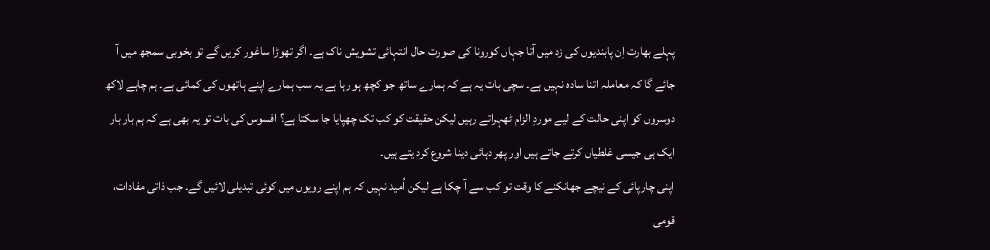پہلے بھارت اِن پابندیوں کی زد میں آتا جہاں کورونا کی صورت حال انتہائی تشویش ناک ہے۔ اگر تھوڑا ساغور کریں گے تو بخوبی سمجھ میں آ جائے گا کہ معاملہ اتنا سادہ نہیں ہے۔ سچی بات یہ ہے کہ ہمارے ساتھ جو کچھ ہو رہا ہے یہ سب ہمارے اپنے ہاتھوں کی کمائی ہے۔ ہم چاہے لاکھ دوسروں کو اپنی حالت کے لیے موردِ الزام ٹھہراتے رہیں لیکن حقیقت کو کب تک چھپایا جا سکتا ہے؟ افسوس کی بات تو یہ بھی ہے کہ ہم بار بار ایک ہی جیسی غلطیاں کرتے جاتے ہیں اور پھر دہائی دینا شروع کرد یتے ہیں۔
اپنی چارپائی کے نیچے جھانکنے کا وقت تو کب سے آ چکا ہے لیکن اُمید نہیں کہ ہم اپنے رویوں میں کوئی تبدیلی لائیں گے۔ جب ذاتی مفادات، قومی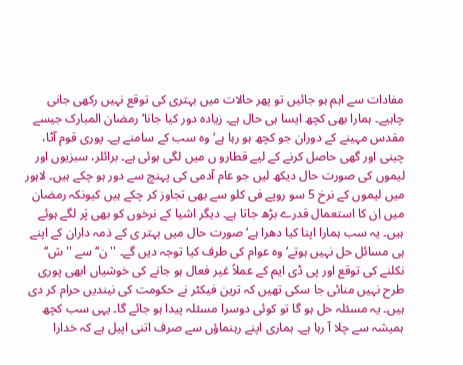مفادات سے اہم ہو جائیں تو پھر حالات میں بہتری کی توقع نہیں رکھی جانی چاہیے۔ ہمارا بھی کچھ ایسا ہی حال ہے۔ زیادہ دور کیا جانا‘ رمضان المبارک جیسے مقدس مہینے کے دوران جو کچھ ہو رہا ہے‘ وہ سب کے سامنے ہے۔ پوری قوم آٹا، چینی اور گھی حاصل کرنے کے لیے قطارو ں میں لگی ہوئی ہے۔ برائلر، سبزیوں اور لیموں کی صورت حال دیکھ لیں جو عام آدمی کی پہنچ سے دور ہو چکے ہیں۔ لاہور میں لیموں کے نرخ 5 سو روپے فی کلو سے بھی تجاوز کر چکے ہیں کیونکہ رمضان میں اِن کا استعمال قدرے بڑھ جاتا ہے۔ دیگر اشیا کے نرخوں کو بھی پَر لگے ہوئے ہیں۔ یہ سب ہمارا اپنا کیا دھرا ہے‘ صورت حال میں بہتر ی کے ذمہ داران کے اپنے ہی مسائل حل نہیں ہوتے‘ وہ عوام کی طرف کیا توجہ دیں گے۔ ''ن‘‘ سے ''ش‘‘ نکلنے کی توقع اور پی ڈی ایم کے عملاً غیر فعال ہو جانے کی خوشیاں ابھی پوری طرح نہیں منائی جا سکی تھیں کہ ترین فیکٹر نے حکومت کی نیندیں حرام کر دی ہیں۔ یہ مسئلہ حل ہو گا تو کوئی دوسرا مسئلہ پیدا ہو جائے گا۔ یہی سب کچھ ہمیشہ سے چلا آ رہا ہے۔ ہماری اپنے رہنماؤں سے صرف اتنی اپیل ہے کہ خدارا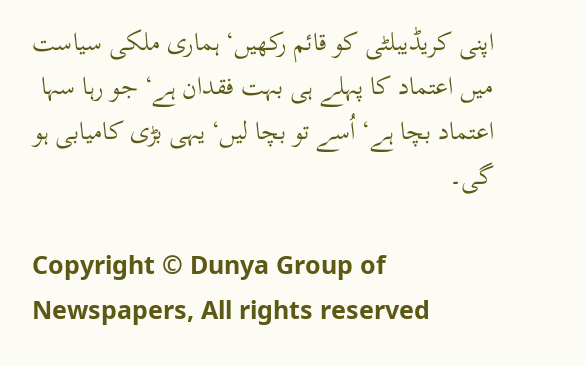اپنی کریڈیبلٹی کو قائم رکھیں‘ ہماری ملکی سیاست میں اعتماد کا پہلے ہی بہت فقدان ہے‘ جو رہا سہا اعتماد بچا ہے‘ اُسے تو بچا لیں‘ یہی بڑی کامیابی ہو گی۔

Copyright © Dunya Group of Newspapers, All rights reserved